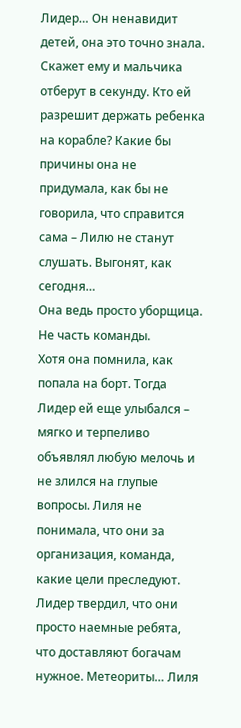Лидер… Он ненавидит детей, она это точно знала. Скажет ему и мальчика отберут в секунду. Кто ей разрешит держать ребенка на корабле? Какие бы причины она не придумала, как бы не говорила, что справится сама – Лилю не станут слушать. Выгонят, как сегодня…
Она ведь просто уборщица. Не часть команды.
Хотя она помнила, как попала на борт. Тогда Лидер ей еще улыбался – мягко и терпеливо объявлял любую мелочь и не злился на глупые вопросы. Лиля не понимала, что они за организация, команда, какие цели преследуют. Лидер твердил, что они просто наемные ребята, что доставляют богачам нужное. Метеориты… Лиля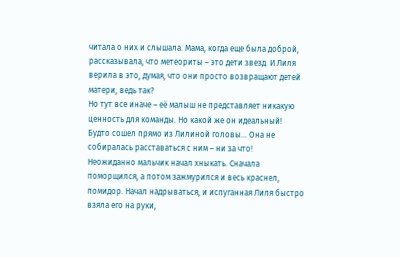читала о них и слышала. Мама, когда еще была доброй, рассказывала, что метеориты – это дети звезд. И Лиля верила в это, думая, что они просто возвращают детей матери, ведь так?
Но тут все иначе – её малыш не представляет никакую ценность для команды. Но какой же он идеальный! Будто сошел прямо из Лилиной головы… Она не собиралась расставаться с ним – ни за что!
Неожиданно мальчик начал хныкать. Сначала поморщился, а потом зажмурился и весь краснел, помидор. Начал надрываться, и испуганная Лиля быстро взяла его на руки,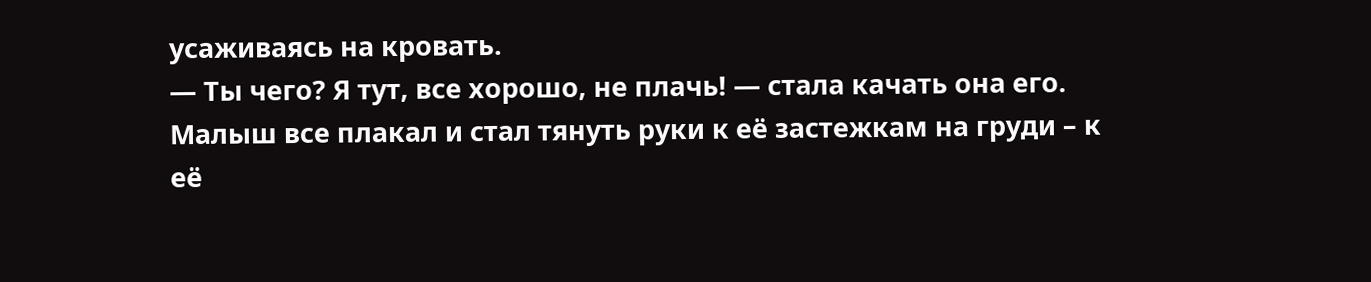усаживаясь на кровать.
— Ты чего? Я тут, все хорошо, не плачь! — стала качать она его.
Малыш все плакал и стал тянуть руки к её застежкам на груди – к её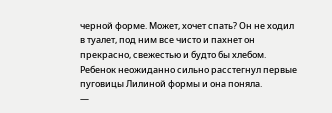черной форме. Может, хочет спать? Он не ходил в туалет, под ним все чисто и пахнет он прекрасно, свежестью и будто бы хлебом. Ребенок неожиданно сильно расстегнул первые пуговицы Лилиной формы и она поняла.
—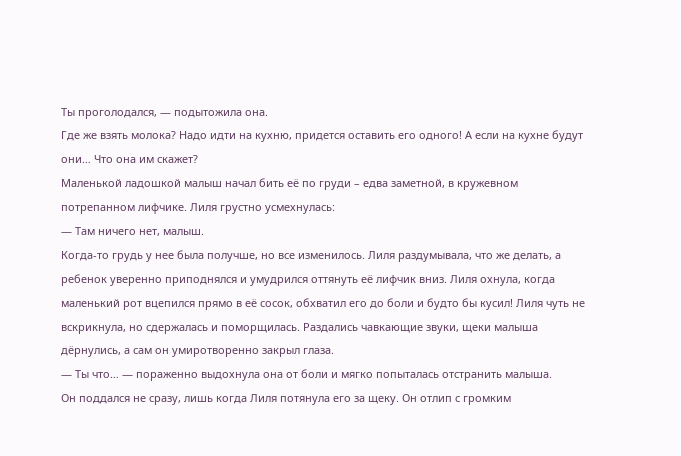Ты проголодался, — подытожила она.
Где же взять молока? Надо идти на кухню, придется оставить его одного! А если на кухне будут они… Что она им скажет?
Маленькой ладошкой малыш начал бить её по груди – едва заметной, в кружевном потрепанном лифчике. Лиля грустно усмехнулась:
— Там ничего нет, малыш.
Когда-то грудь у нее была получше, но все изменилось. Лиля раздумывала, что же делать, а ребенок уверенно приподнялся и умудрился оттянуть её лифчик вниз. Лиля охнула, когда маленький рот вцепился прямо в её сосок, обхватил его до боли и будто бы кусил! Лиля чуть не вскрикнула, но сдержалась и поморщилась. Раздались чавкающие звуки, щеки малыша дёрнулись, а сам он умиротворенно закрыл глаза.
— Ты что… — пораженно выдохнула она от боли и мягко попыталась отстранить малыша.
Он поддался не сразу, лишь когда Лиля потянула его за щеку. Он отлип с громким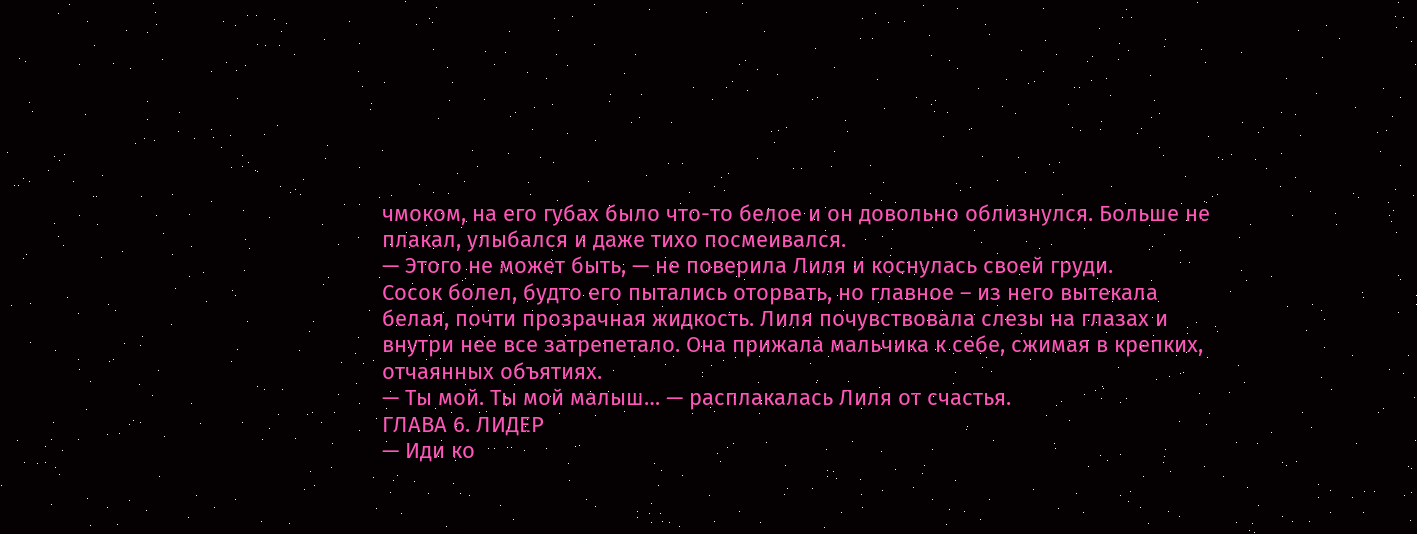чмоком, на его губах было что-то белое и он довольно облизнулся. Больше не плакал, улыбался и даже тихо посмеивался.
— Этого не может быть, — не поверила Лиля и коснулась своей груди.
Сосок болел, будто его пытались оторвать, но главное – из него вытекала белая, почти прозрачная жидкость. Лиля почувствовала слезы на глазах и внутри нее все затрепетало. Она прижала мальчика к себе, сжимая в крепких, отчаянных объятиях.
— Ты мой. Ты мой малыш… — расплакалась Лиля от счастья.
ГЛАВА 6. ЛИДЕР
— Иди ко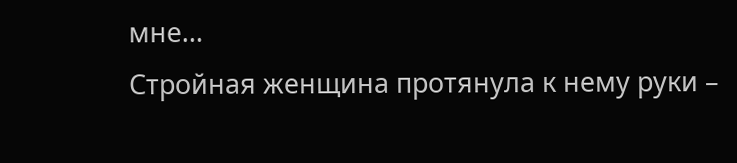мне…
Стройная женщина протянула к нему руки –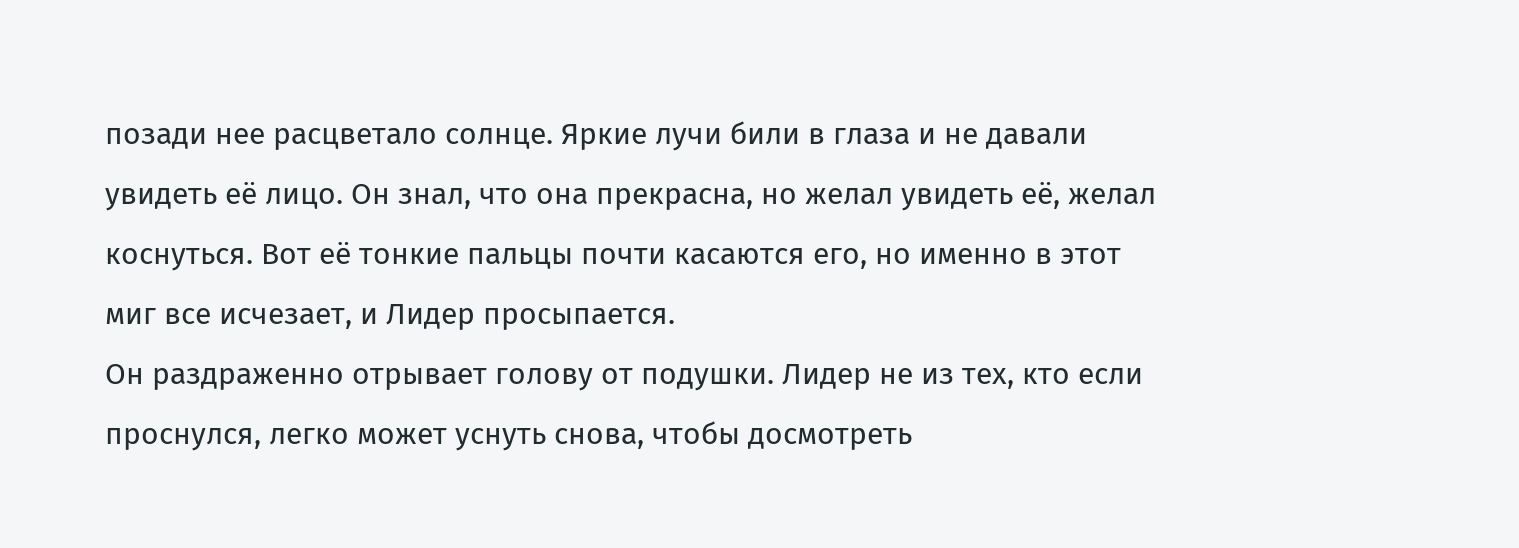позади нее расцветало солнце. Яркие лучи били в глаза и не давали увидеть её лицо. Он знал, что она прекрасна, но желал увидеть её, желал коснуться. Вот её тонкие пальцы почти касаются его, но именно в этот миг все исчезает, и Лидер просыпается.
Он раздраженно отрывает голову от подушки. Лидер не из тех, кто если проснулся, легко может уснуть снова, чтобы досмотреть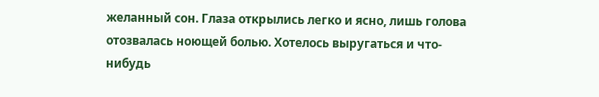желанный сон. Глаза открылись легко и ясно, лишь голова отозвалась ноющей болью. Хотелось выругаться и что-нибудь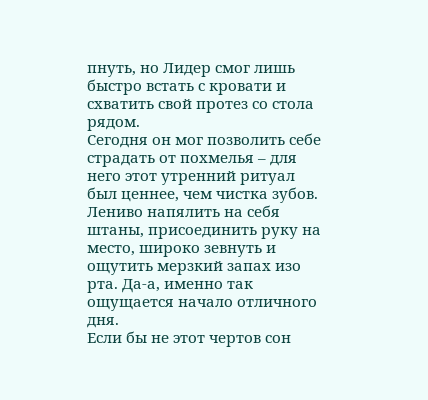пнуть, но Лидер смог лишь быстро встать с кровати и схватить свой протез со стола рядом.
Сегодня он мог позволить себе страдать от похмелья – для него этот утренний ритуал был ценнее, чем чистка зубов. Лениво напялить на себя штаны, присоединить руку на место, широко зевнуть и ощутить мерзкий запах изо рта. Да-а, именно так ощущается начало отличного дня.
Если бы не этот чертов сон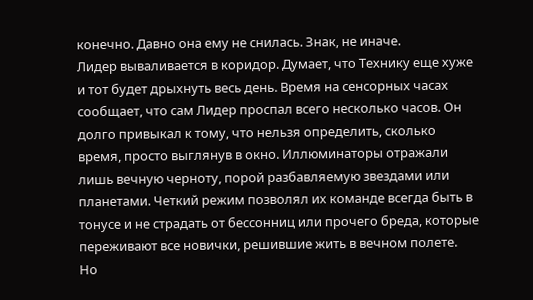конечно. Давно она ему не снилась. Знак, не иначе.
Лидер вываливается в коридор. Думает, что Технику еще хуже и тот будет дрыхнуть весь день. Время на сенсорных часах сообщает, что сам Лидер проспал всего несколько часов. Он долго привыкал к тому, что нельзя определить, сколько время, просто выглянув в окно. Иллюминаторы отражали лишь вечную черноту, порой разбавляемую звездами или планетами. Четкий режим позволял их команде всегда быть в тонусе и не страдать от бессонниц или прочего бреда, которые переживают все новички, решившие жить в вечном полете.
Но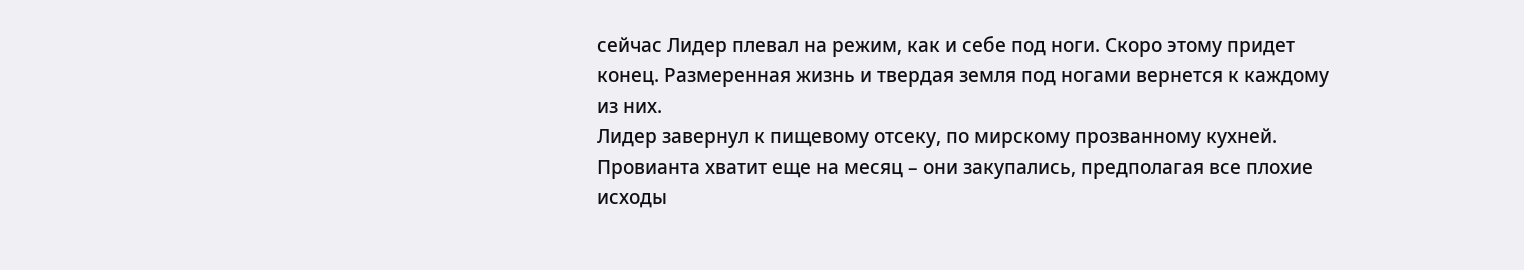сейчас Лидер плевал на режим, как и себе под ноги. Скоро этому придет конец. Размеренная жизнь и твердая земля под ногами вернется к каждому из них.
Лидер завернул к пищевому отсеку, по мирскому прозванному кухней. Провианта хватит еще на месяц – они закупались, предполагая все плохие исходы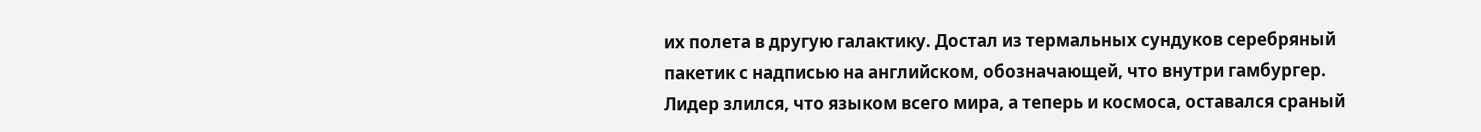их полета в другую галактику. Достал из термальных сундуков серебряный пакетик с надписью на английском, обозначающей, что внутри гамбургер. Лидер злился, что языком всего мира, а теперь и космоса, оставался сраный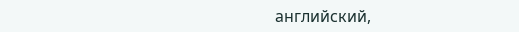английский,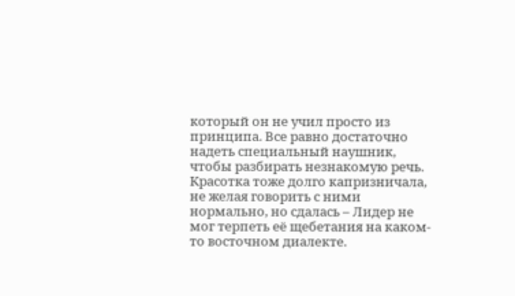который он не учил просто из принципа. Все равно достаточно надеть специальный наушник, чтобы разбирать незнакомую речь. Красотка тоже долго капризничала, не желая говорить с ними нормально, но сдалась – Лидер не мог терпеть её щебетания на каком-то восточном диалекте.